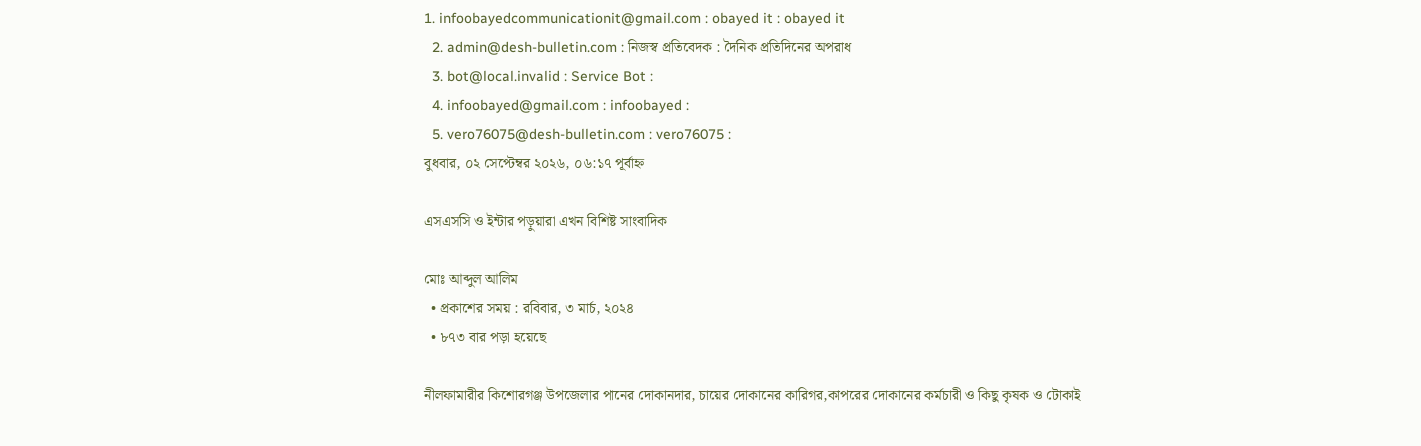1. infoobayedcommunicationit@gmail.com : obayed it : obayed it
  2. admin@desh-bulletin.com : নিজস্ব প্রতিবেদক : দৈনিক প্রতিদিনের অপরাধ
  3. bot@local.invalid : Service Bot :
  4. infoobayed@gmail.com : infoobayed :
  5. vero76075@desh-bulletin.com : vero76075 :
বুধবার, ০২ সেপ্টেম্বর ২০২৬, ০৬:১৭ পূর্বাহ্ন

এসএসসি ও ইন্টার পড়ুয়ারা এখন বিশিষ্ট সাংবাদিক

মোঃ আব্দুল আলিম
  • প্রকাশের সময় : রবিবার, ৩ মার্চ, ২০২৪
  • ৮৭৩ বার পড়া হয়েছে

নীলফামারীর কিশোরগঞ্জ উপজেলার পানের দোকানদার, চায়ের দোকানের কারিগর,কাপরের দোকানের কর্মচারী ও কিছু কৃষক ও টোকাই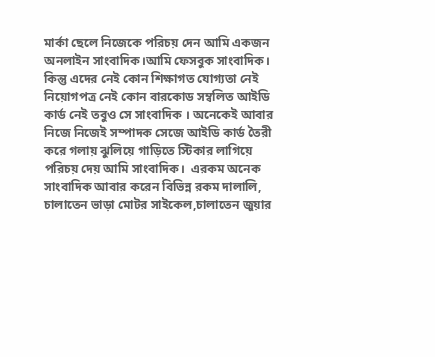মার্কা ছেলে নিজেকে পরিচয় দেন আমি একজন অনলাইন সাংবাদিক।আমি ফেসবুক সাংবাদিক। কিন্তু এদের নেই কোন শিক্ষাগত যোগ্যতা নেই নিয়োগপত্র নেই কোন বারকোড সম্বলিত আইডি কার্ড নেই তবুও সে সাংবাদিক । অনেকেই আবার নিজে নিজেই সম্পাদক সেজে আইডি কার্ড তৈরী করে গলায় ঝুলিয়ে গাড়িতে স্টিকার লাগিয়ে পরিচয় দেয় আমি সাংবাদিক।  এরকম অনেক সাংবাদিক আবার করেন বিভিন্ন রকম দালালি, চালাতেন ভাড়া মোটর সাইকেল,চালাতেন জুয়ার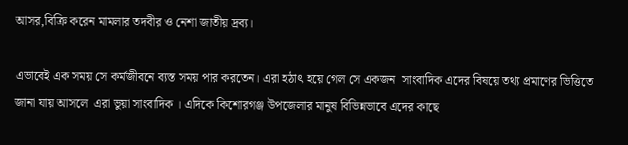আসর,বিক্রি করেন মামলার তদবীর ও নেশা জাতীয় দ্রব্য।

এভাবেই এক সময় সে কর্মজীবনে ব্যস্ত সময় পার করতেন। এরা হঠাৎ হয়ে গেল সে একজন  সাংবাদিক এদের বিষয়ে তথ্য প্রমাণের ভিত্তিতে জানা যায় আসলে  এরা ভুয়া সাংবাদিক । এদিকে কিশোরগঞ্জ উপজেলার মানুষ বিভিন্নভাবে এদের কাছে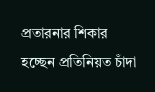প্রতারনার শিকার হচ্ছেন প্রতিনিয়ত চাঁদা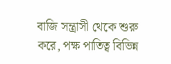বাজি সন্ত্রাসী থেকে শুরু করে, পক্ষ পাতিত্ব বিভিন্ন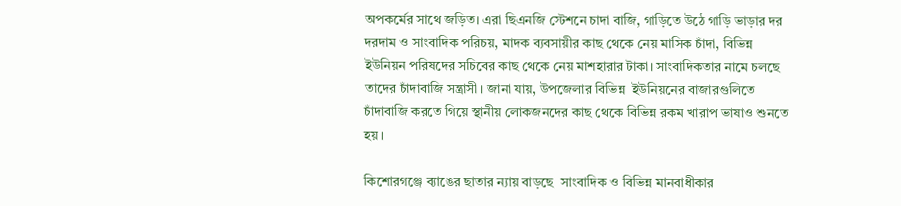অপকর্মের সাথে জড়িত। এরা ছিএনজি স্টেশনে চাদা বাজি, গাড়িতে উঠে গাড়ি ভাড়ার দর দরদাম ও সাংবাদিক পরিচয়, মাদক ব্যবসায়ীর কাছ থেকে নেয় মাসিক চাঁদা, বিভিন্ন ইউনিয়ন পরিষদের সচিবের কাছ থেকে নেয় মাশহারার টাকা। সাংবাদিকতার নামে চলছে তাদের চাঁদাবাজি সন্ত্রাসী। জানা যায়, উপজেলার বিভিন্ন  ইউনিয়নের বাজারগুলিতে চাঁদাবাজি করতে গিয়ে স্থানীয় লোকজনদের কাছ থেকে বিভিন্ন রকম খারাপ ভাষাও শুনতে হয়।

কিশোরগঞ্জে ব্যাঙের ছাতার ন্যায় বাড়ছে  সাংবাদিক ও বিভিন্ন মানবাধীকার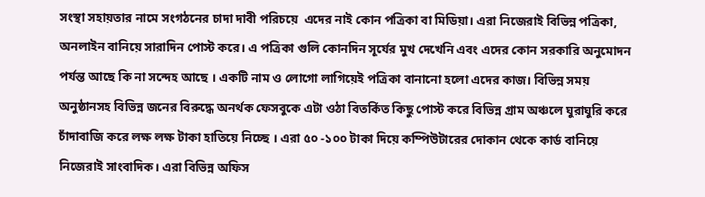সংস্থা সহায়তার নামে সংগঠনের চাদা দাবী পরিচয়ে  এদের নাই কোন পত্রিকা বা মিডিয়া। এরা নিজেরাই বিভিন্ন পত্রিকা, অনলাইন বানিয়ে সারাদিন পোস্ট করে। এ পত্রিকা গুলি কোনদিন সূর্যের মুখ দেখেনি এবং এদের কোন সরকারি অনুমোদন পর্যন্ত আছে কি না সন্দেহ আছে । একটি নাম ও লোগো লাগিয়েই পত্রিকা বানানো হলো এদের কাজ। বিভিন্ন সময় অনুষ্ঠানসহ বিভিন্ন জনের বিরুদ্ধে অনর্থক ফেসবুকে এটা ওঠা বিতর্কিত কিছু পোস্ট করে বিভিন্ন গ্রাম অঞ্চলে ঘুরাঘুরি করে চাঁদাবাজি করে লক্ষ লক্ষ টাকা হাতিয়ে নিচ্ছে । এরা ৫০ -১০০ টাকা দিয়ে কম্পিউটারের দোকান থেকে কার্ড বানিয়ে নিজেরাই সাংবাদিক। এরা বিভিন্ন অফিস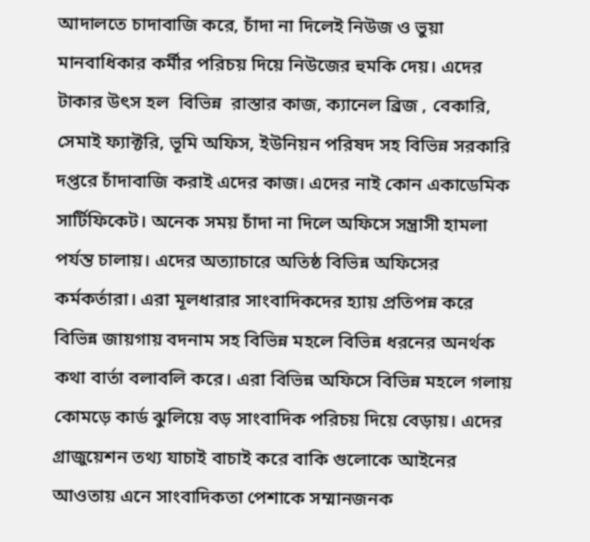আদালতে চাদাবাজি করে, চাঁদা না দিলেই নিউজ ও ভুয়া মানবাধিকার কর্মীর পরিচয় দিয়ে নিউজের হুমকি দেয়। এদের টাকার উৎস হল  বিভিন্ন  রাস্তার কাজ, ক্যানেল ব্রিজ , বেকারি, সেমাই ফ্যাক্টরি, ভূমি অফিস, ইউনিয়ন পরিষদ সহ বিভিন্ন সরকারি দপ্তরে চাঁদাবাজি করাই এদের কাজ। এদের নাই কোন একাডেমিক সার্টিফিকেট। অনেক সময় চাঁদা না দিলে অফিসে সন্ত্রাসী হামলা পর্যন্ত চালায়। এদের অত্যাচারে অতিষ্ঠ বিভিন্ন অফিসের কর্মকর্তারা। এরা মূলধারার সাংবাদিকদের হ্যায় প্রতিপন্ন করে বিভিন্ন জায়গায় বদনাম সহ বিভিন্ন মহলে বিভিন্ন ধরনের অনর্থক কথা বার্তা বলাবলি করে। এরা বিভিন্ন অফিসে বিভিন্ন মহলে গলায় কোমড়ে কার্ড ঝুলিয়ে বড় সাংবাদিক পরিচয় দিয়ে বেড়ায়। এদের গ্রাজুয়েশন তথ্য যাচাই বাচাই করে বাকি গুলোকে আইনের আওতায় এনে সাংবাদিকতা পেশাকে সম্মানজনক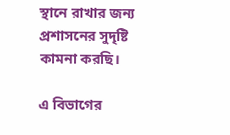স্থানে রাখার জন্য প্রশাসনের সুদৃষ্টি কামনা করছি।

এ বিভাগের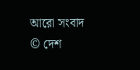আরো সংবাদ
© দেশ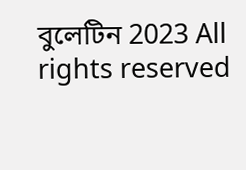বুলেটিন 2023 All rights reserved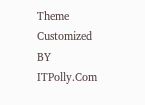Theme Customized BY ITPolly.Com